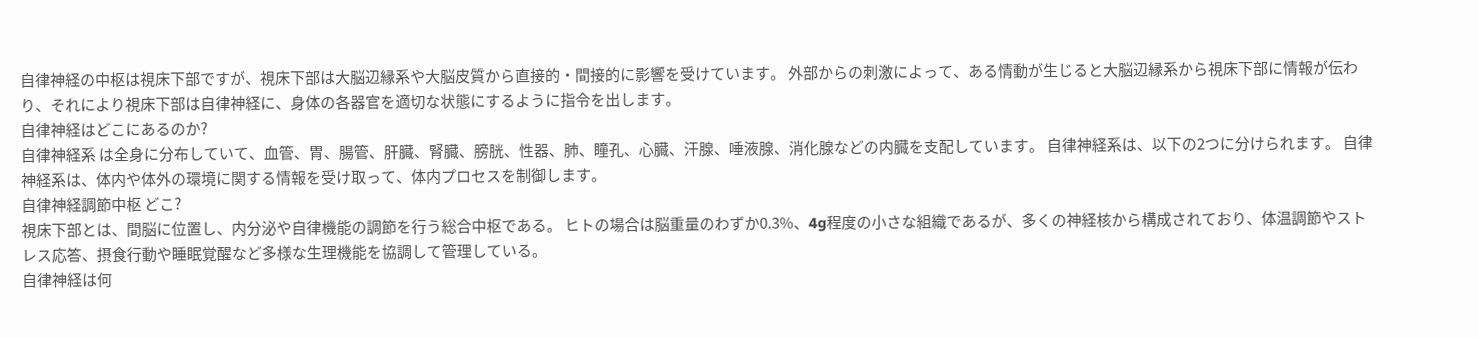自律神経の中枢は視床下部ですが、視床下部は大脳辺縁系や大脳皮質から直接的・間接的に影響を受けています。 外部からの刺激によって、ある情動が生じると大脳辺縁系から視床下部に情報が伝わり、それにより視床下部は自律神経に、身体の各器官を適切な状態にするように指令を出します。
自律神経はどこにあるのか?
自律神経系 は全身に分布していて、血管、胃、腸管、肝臓、腎臓、膀胱、性器、肺、瞳孔、心臓、汗腺、唾液腺、消化腺などの内臓を支配しています。 自律神経系は、以下の2つに分けられます。 自律神経系は、体内や体外の環境に関する情報を受け取って、体内プロセスを制御します。
自律神経調節中枢 どこ?
視床下部とは、間脳に位置し、内分泌や自律機能の調節を行う総合中枢である。 ヒトの場合は脳重量のわずか0.3%、4g程度の小さな組織であるが、多くの神経核から構成されており、体温調節やストレス応答、摂食行動や睡眠覚醒など多様な生理機能を協調して管理している。
自律神経は何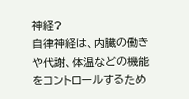神経?
自律神経は、内臓の働きや代謝、体温などの機能をコントロールするため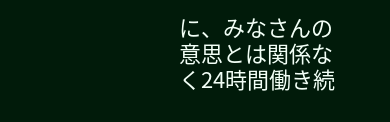に、みなさんの意思とは関係なく24時間働き続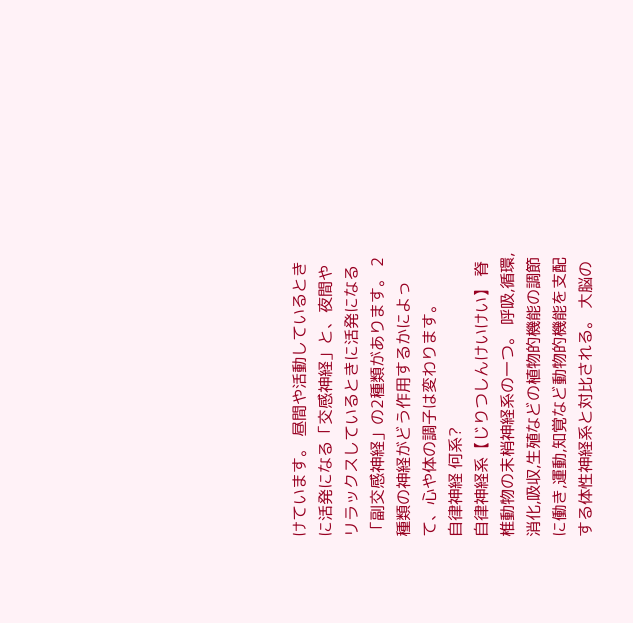けています。 昼間や活動しているときに活発になる「交感神経」と、夜間やリラックスしているときに活発になる「副交感神経」の2種類があります。 2種類の神経がどう作用するかによって、心や体の調子は変わります。
自律神経 何系?
自律神経系【じりつしんけいけい】 脊椎動物の末梢神経系の一つ。 呼吸,循環,消化,吸収,生殖などの植物的機能の調節に働き,運動,知覚など動物的機能を支配する体性神経系と対比される。 大脳の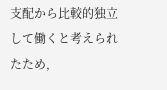支配から比較的独立して働くと考えられたため,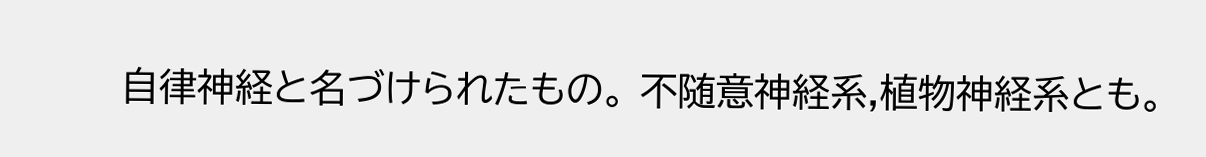自律神経と名づけられたもの。 不随意神経系,植物神経系とも。